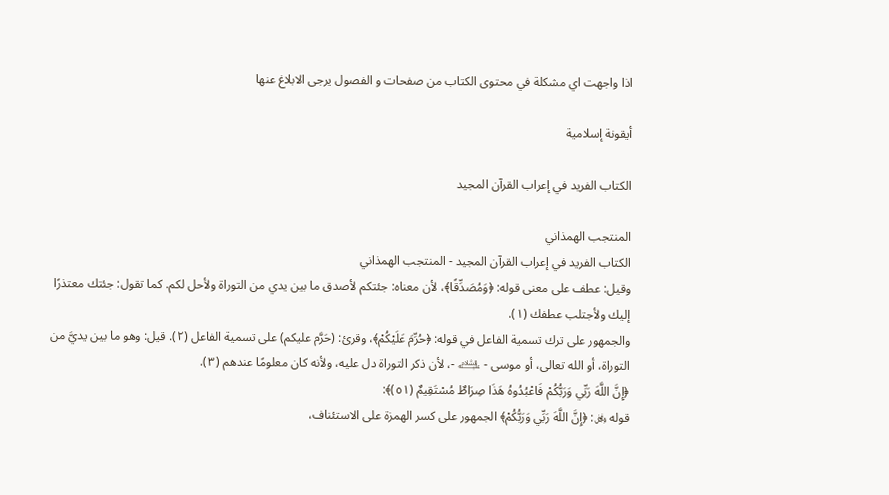اذا واجهت اي مشكلة في محتوى الكتاب من صفحات و الفصول يرجى الابلاغ عنها

أيقونة إسلامية

الكتاب الفريد في إعراب القرآن المجيد

المنتجب الهمذاني
الكتاب الفريد في إعراب القرآن المجيد - المنتجب الهمذاني
وقيل: عطف على معنى قوله: ﴿وَمُصَدِّقًا﴾، لأن معناه: جئتكم لأصدق ما بين يدي من التوراة ولأحل لكم. كما تقول: جئتك معتذرًا إليك ولأجتلب عطفك (١).
والجمهور على ترك تسمية الفاعل في قوله: ﴿حُرِّمَ عَلَيْكُمْ﴾، وقرئ: (حَرَّم عليكم) على تسمية الفاعل (٢). قيل: وهو ما بين يديَّ من التوراة، أو الله تعالى، أو موسى - ﵇ -، لأن ذكر التوراة دل عليه، ولأنه كان معلومًا عندهم (٣).
﴿إِنَّ اللَّهَ رَبِّي وَرَبُّكُمْ فَاعْبُدُوهُ هَذَا صِرَاطٌ مُسْتَقِيمٌ (٥١)﴾:
قوله ﷿: ﴿إِنَّ اللَّهَ رَبِّي وَرَبُّكُمْ﴾ الجمهور على كسر الهمزة على الاستئناف،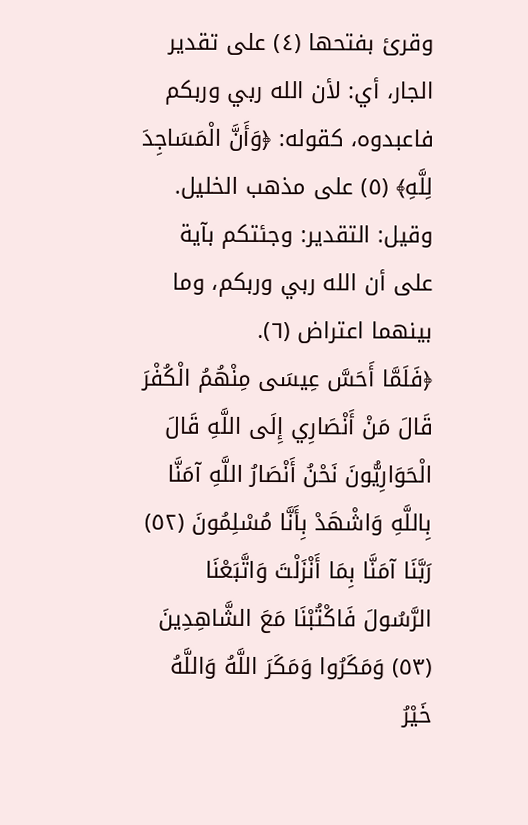وقرئ بفتحها (٤) على تقدير الجار، أي: لأن الله ربي وربكم فاعبدوه، كقوله: ﴿وَأَنَّ الْمَسَاجِدَ لِلَّهِ﴾ (٥) على مذهب الخليل.
وقيل: التقدير: وجئتكم بآية على أن الله ربي وربكم، وما بينهما اعتراض (٦).
﴿فَلَمَّا أَحَسَّ عِيسَى مِنْهُمُ الْكُفْرَ قَالَ مَنْ أَنْصَارِي إِلَى اللَّهِ قَالَ الْحَوَارِيُّونَ نَحْنُ أَنْصَارُ اللَّهِ آمَنَّا بِاللَّهِ وَاشْهَدْ بِأَنَّا مُسْلِمُونَ (٥٢) رَبَّنَا آمَنَّا بِمَا أَنْزَلْتَ وَاتَّبَعْنَا الرَّسُولَ فَاكْتُبْنَا مَعَ الشَّاهِدِينَ (٥٣) وَمَكَرُوا وَمَكَرَ اللَّهُ وَاللَّهُ خَيْرُ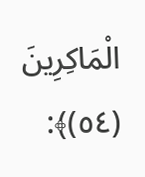الْمَاكِرِينَ (٥٤)﴾: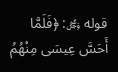قوله ﷿: ﴿فَلَمَّا أَحَسَّ عِيسَى مِنْهُمُ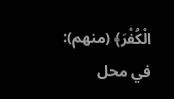الْكُفْرَ﴾ (منهم): في محل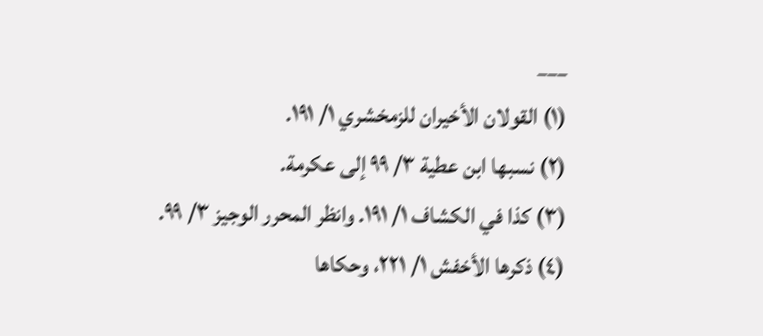___
(١) القولان الأخيران للزمخشري ١/ ١٩١.
(٢) نسبها ابن عطية ٣/ ٩٩ إلى عكرمة.
(٣) كذا في الكشاف ١/ ١٩١. وانظر المحرر الوجيز ٣/ ٩٩.
(٤) ذكرها الأخفش ١/ ٢٢١، وحكاها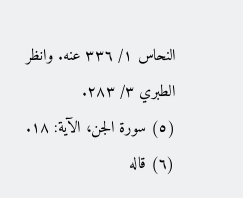النحاس ١/ ٣٣٦ عنه. وانظر الطبري ٣/ ٢٨٣.
(٥) سورة الجن، الآية: ١٨.
(٦) قاله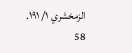الزمخشري ١/ ١٩١.
58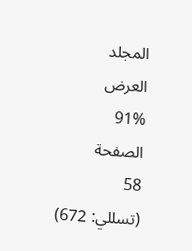المجلد
العرض
91%
الصفحة
58
(تسللي: 672)